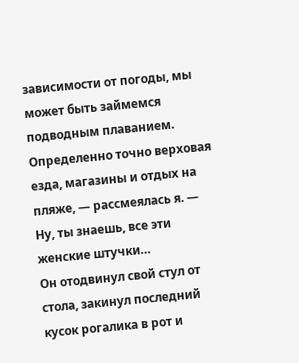зависимости от погоды, мы может быть займемся подводным плаванием. Определенно точно верховая езда, магазины и отдых на пляже, — рассмеялась я. — Ну, ты знаешь, все эти женские штучки…
Он отодвинул свой стул от стола, закинул последний кусок рогалика в рот и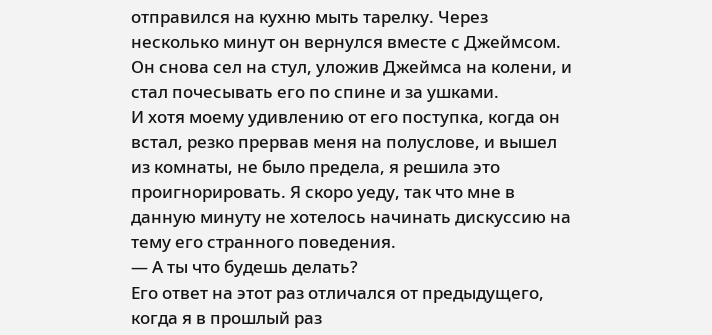отправился на кухню мыть тарелку. Через несколько минут он вернулся вместе с Джеймсом. Он снова сел на стул, уложив Джеймса на колени, и стал почесывать его по спине и за ушками.
И хотя моему удивлению от его поступка, когда он встал, резко прервав меня на полуслове, и вышел из комнаты, не было предела, я решила это проигнорировать. Я скоро уеду, так что мне в данную минуту не хотелось начинать дискуссию на тему его странного поведения.
— А ты что будешь делать?
Его ответ на этот раз отличался от предыдущего, когда я в прошлый раз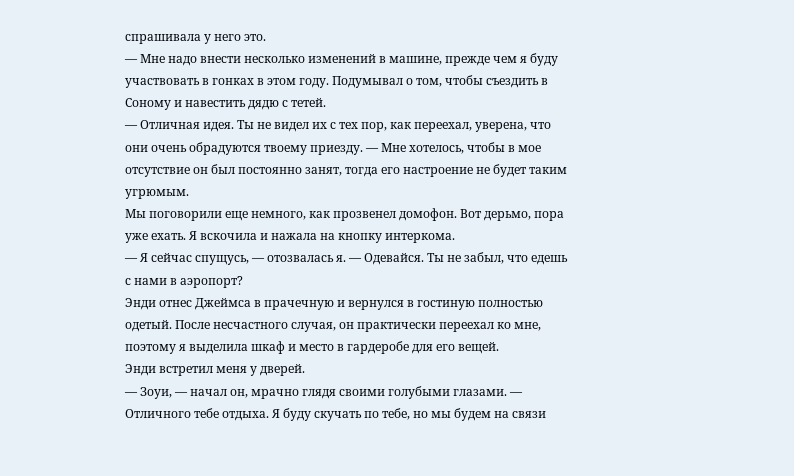спрашивала у него это.
— Мне надо внести несколько изменений в машине, прежде чем я буду участвовать в гонках в этом году. Подумывал о том, чтобы съездить в Соному и навестить дядю с тетей.
— Отличная идея. Ты не видел их с тех пор, как переехал, уверена, что они очень обрадуются твоему приезду. — Мне хотелось, чтобы в мое отсутствие он был постоянно занят, тогда его настроение не будет таким угрюмым.
Мы поговорили еще немного, как прозвенел домофон. Вот дерьмо, пора уже ехать. Я вскочила и нажала на кнопку интеркома.
— Я сейчас спущусь, — отозвалась я. — Одевайся. Ты не забыл, что едешь с нами в аэропорт?
Энди отнес Джеймса в прачечную и вернулся в гостиную полностью одетый. После несчастного случая, он практически переехал ко мне, поэтому я выделила шкаф и место в гардеробе для его вещей.
Энди встретил меня у дверей.
— Зоуи, — начал он, мрачно глядя своими голубыми глазами. — Отличного тебе отдыха. Я буду скучать по тебе, но мы будем на связи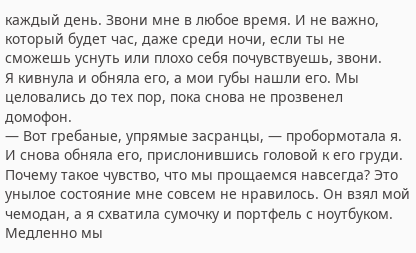каждый день. Звони мне в любое время. И не важно, который будет час, даже среди ночи, если ты не сможешь уснуть или плохо себя почувствуешь, звони.
Я кивнула и обняла его, а мои губы нашли его. Мы целовались до тех пор, пока снова не прозвенел домофон.
— Вот гребаные, упрямые засранцы, — пробормотала я. И снова обняла его, прислонившись головой к его груди.
Почему такое чувство, что мы прощаемся навсегда? Это унылое состояние мне совсем не нравилось. Он взял мой чемодан, а я схватила сумочку и портфель с ноутбуком. Медленно мы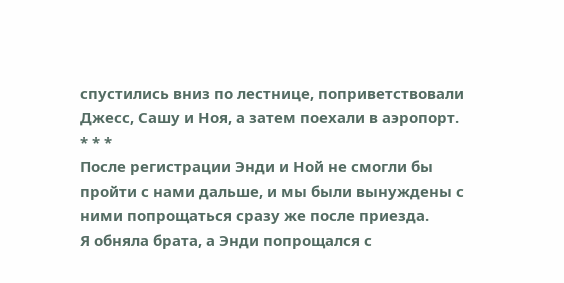спустились вниз по лестнице, поприветствовали Джесс, Сашу и Ноя, а затем поехали в аэропорт.
* * *
После регистрации Энди и Ной не смогли бы пройти с нами дальше, и мы были вынуждены с ними попрощаться сразу же после приезда.
Я обняла брата, а Энди попрощался с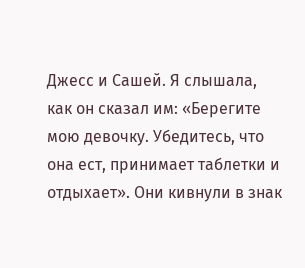Джесс и Сашей. Я слышала, как он сказал им: «Берегите мою девочку. Убедитесь, что она ест, принимает таблетки и отдыхает». Они кивнули в знак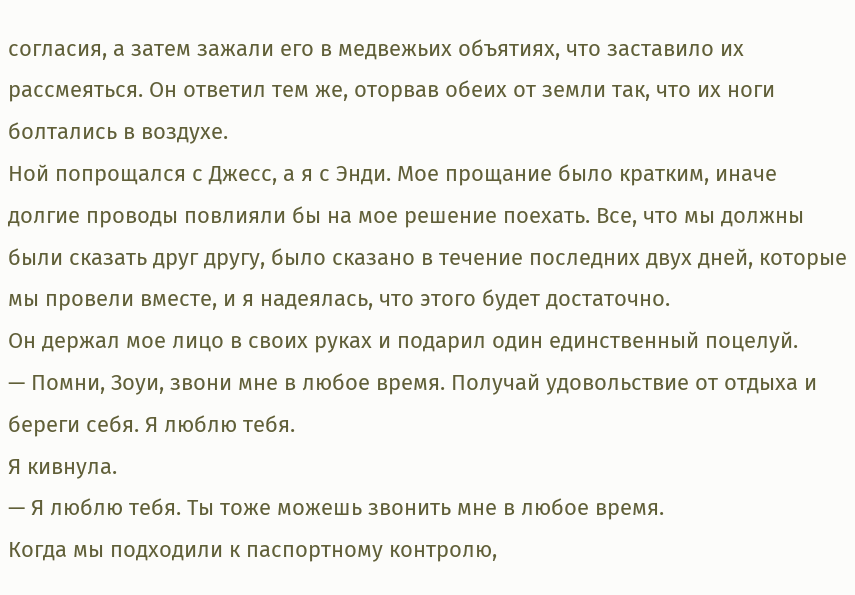согласия, а затем зажали его в медвежьих объятиях, что заставило их рассмеяться. Он ответил тем же, оторвав обеих от земли так, что их ноги болтались в воздухе.
Ной попрощался с Джесс, а я с Энди. Мое прощание было кратким, иначе долгие проводы повлияли бы на мое решение поехать. Все, что мы должны были сказать друг другу, было сказано в течение последних двух дней, которые мы провели вместе, и я надеялась, что этого будет достаточно.
Он держал мое лицо в своих руках и подарил один единственный поцелуй.
— Помни, Зоуи, звони мне в любое время. Получай удовольствие от отдыха и береги себя. Я люблю тебя.
Я кивнула.
— Я люблю тебя. Ты тоже можешь звонить мне в любое время.
Когда мы подходили к паспортному контролю,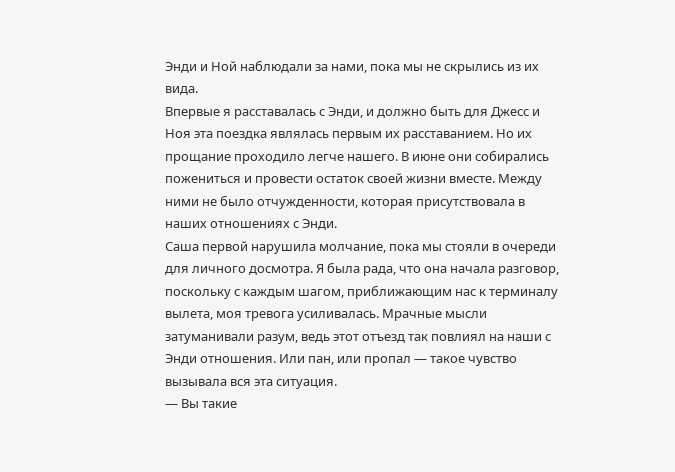Энди и Ной наблюдали за нами, пока мы не скрылись из их вида.
Впервые я расставалась с Энди, и должно быть для Джесс и Ноя эта поездка являлась первым их расставанием. Но их прощание проходило легче нашего. В июне они собирались пожениться и провести остаток своей жизни вместе. Между ними не было отчужденности, которая присутствовала в наших отношениях с Энди.
Саша первой нарушила молчание, пока мы стояли в очереди для личного досмотра. Я была рада, что она начала разговор, поскольку с каждым шагом, приближающим нас к терминалу вылета, моя тревога усиливалась. Мрачные мысли затуманивали разум, ведь этот отъезд так повлиял на наши с Энди отношения. Или пан, или пропал — такое чувство вызывала вся эта ситуация.
— Вы такие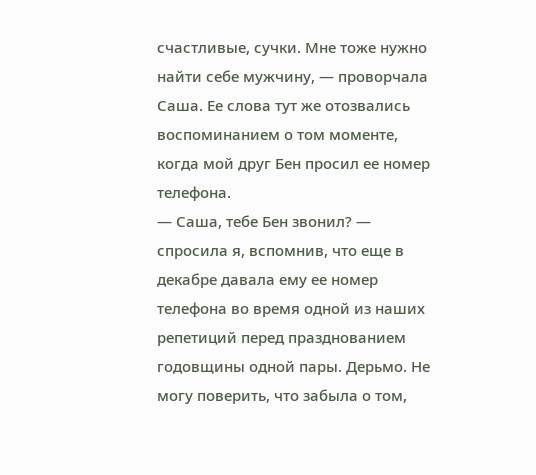счастливые, сучки. Мне тоже нужно найти себе мужчину, — проворчала Саша. Ее слова тут же отозвались воспоминанием о том моменте, когда мой друг Бен просил ее номер телефона.
— Саша, тебе Бен звонил? — спросила я, вспомнив, что еще в декабре давала ему ее номер телефона во время одной из наших репетиций перед празднованием годовщины одной пары. Дерьмо. Не могу поверить, что забыла о том,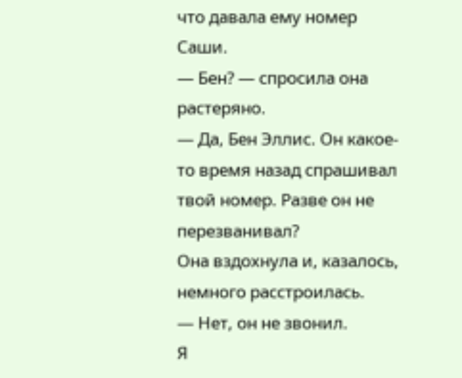что давала ему номер Саши.
— Бен? — спросила она растеряно.
— Да, Бен Эллис. Он какое-то время назад спрашивал твой номер. Разве он не перезванивал?
Она вздохнула и, казалось, немного расстроилась.
— Нет, он не звонил.
Я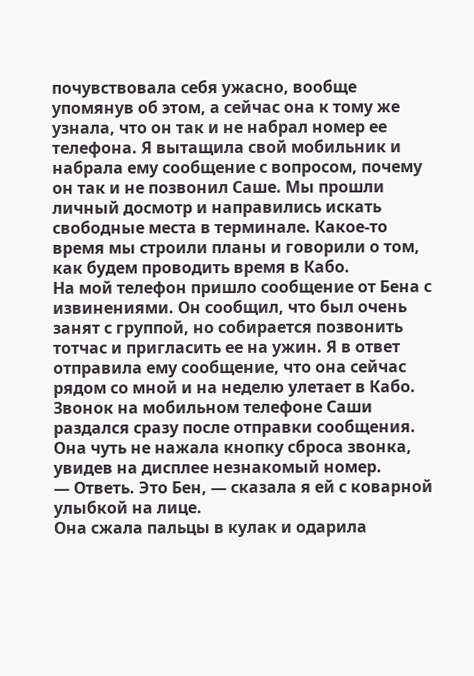почувствовала себя ужасно, вообще упомянув об этом, а сейчас она к тому же узнала, что он так и не набрал номер ее телефона. Я вытащила свой мобильник и набрала ему сообщение с вопросом, почему он так и не позвонил Саше. Мы прошли личный досмотр и направились искать свободные места в терминале. Какое-то время мы строили планы и говорили о том, как будем проводить время в Кабо.
На мой телефон пришло сообщение от Бена с извинениями. Он сообщил, что был очень занят с группой, но собирается позвонить тотчас и пригласить ее на ужин. Я в ответ отправила ему сообщение, что она сейчас рядом со мной и на неделю улетает в Кабо.
Звонок на мобильном телефоне Саши раздался сразу после отправки сообщения. Она чуть не нажала кнопку сброса звонка, увидев на дисплее незнакомый номер.
— Ответь. Это Бен, — сказала я ей с коварной улыбкой на лице.
Она сжала пальцы в кулак и одарила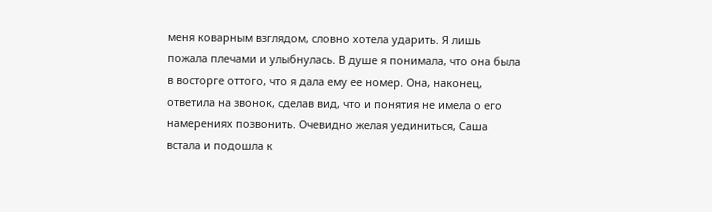меня коварным взглядом, словно хотела ударить. Я лишь пожала плечами и улыбнулась. В душе я понимала, что она была в восторге оттого, что я дала ему ее номер. Она, наконец, ответила на звонок, сделав вид, что и понятия не имела о его намерениях позвонить. Очевидно желая уединиться, Саша встала и подошла к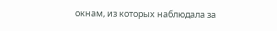окнам, из которых наблюдала за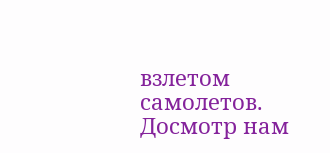взлетом самолетов.
Досмотр нам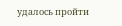удалось пройти